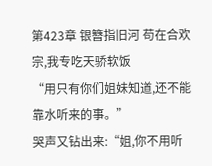第423章 银簪指旧河 苟在合欢宗,我专吃天骄软饭
“用只有你们姐妹知道,还不能靠水听来的事。”
哭声又钻出来:“姐,你不用听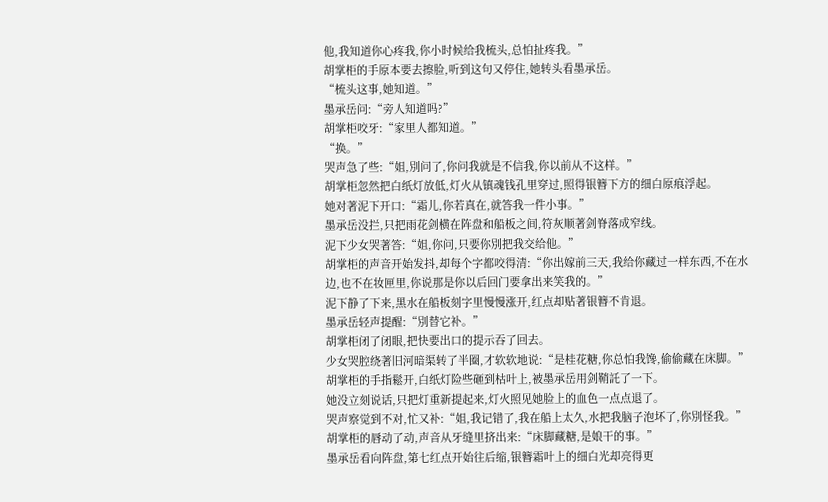他,我知道你心疼我,你小时候给我梳头,总怕扯疼我。”
胡掌柜的手原本要去擦脸,听到这句又停住,她转头看墨承岳。
“梳头这事,她知道。”
墨承岳问:“旁人知道吗?”
胡掌柜咬牙:“家里人都知道。”
“换。”
哭声急了些:“姐,別问了,你问我就是不信我,你以前从不这样。”
胡掌柜忽然把白纸灯放低,灯火从镇魂钱孔里穿过,照得银簪下方的细白原痕浮起。
她对著泥下开口:“霜儿,你若真在,就答我一件小事。”
墨承岳没拦,只把雨花剑横在阵盘和船板之间,符灰顺著剑脊落成窄线。
泥下少女哭著答:“姐,你问,只要你別把我交给他。”
胡掌柜的声音开始发抖,却每个字都咬得清:“你出嫁前三天,我给你藏过一样东西,不在水边,也不在妆匣里,你说那是你以后回门要拿出来笑我的。”
泥下静了下来,黑水在船板刻字里慢慢涨开,红点却贴著银簪不肯退。
墨承岳轻声提醒:“別替它补。”
胡掌柜闭了闭眼,把快要出口的提示吞了回去。
少女哭腔绕著旧河暗渠转了半圈,才软软地说:“是桂花糖,你总怕我馋,偷偷藏在床脚。”
胡掌柜的手指鬆开,白纸灯险些砸到枯叶上,被墨承岳用剑鞘託了一下。
她没立刻说话,只把灯重新提起来,灯火照见她脸上的血色一点点退了。
哭声察觉到不对,忙又补:“姐,我记错了,我在船上太久,水把我脑子泡坏了,你別怪我。”
胡掌柜的唇动了动,声音从牙缝里挤出来:“床脚藏糖,是娘干的事。”
墨承岳看向阵盘,第七红点开始往后缩,银簪霜叶上的细白光却亮得更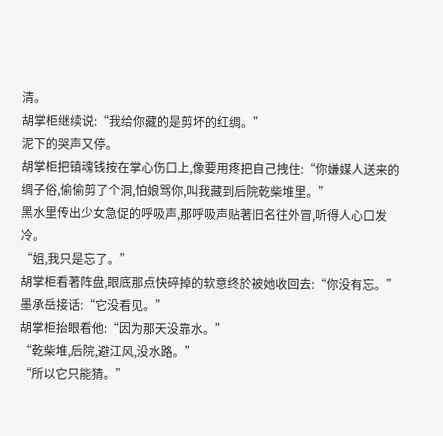清。
胡掌柜继续说:“我给你藏的是剪坏的红绸。”
泥下的哭声又停。
胡掌柜把镇魂钱按在掌心伤口上,像要用疼把自己拽住:“你嫌媒人送来的绸子俗,偷偷剪了个洞,怕娘骂你,叫我藏到后院乾柴堆里。”
黑水里传出少女急促的呼吸声,那呼吸声贴著旧名往外冒,听得人心口发冷。
“姐,我只是忘了。”
胡掌柜看著阵盘,眼底那点快碎掉的软意终於被她收回去:“你没有忘。”
墨承岳接话:“它没看见。”
胡掌柜抬眼看他:“因为那天没靠水。”
“乾柴堆,后院,避江风,没水路。”
“所以它只能猜。”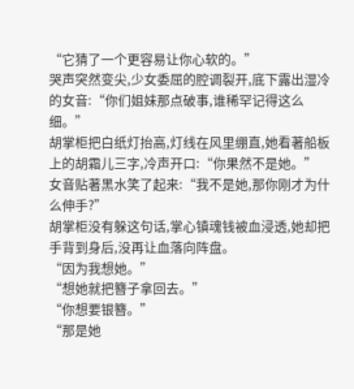“它猜了一个更容易让你心软的。”
哭声突然变尖,少女委屈的腔调裂开,底下露出湿冷的女音:“你们姐妹那点破事,谁稀罕记得这么细。”
胡掌柜把白纸灯抬高,灯线在风里绷直,她看著船板上的胡霜儿三字,冷声开口:“你果然不是她。”
女音贴著黑水笑了起来:“我不是她,那你刚才为什么伸手?”
胡掌柜没有躲这句话,掌心镇魂钱被血浸透,她却把手背到身后,没再让血落向阵盘。
“因为我想她。”
“想她就把簪子拿回去。”
“你想要银簪。”
“那是她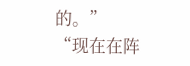的。”
“现在在阵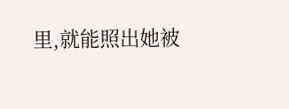里,就能照出她被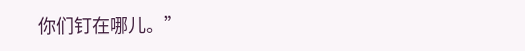你们钉在哪儿。”